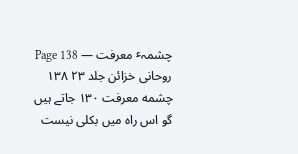چشمہٴ معرفت — Page 138
روحانی خزائن جلد ۲۳ ۱۳۸ چشمه معرفت ۱۳۰ جاتے ہیں گو اس راہ میں بکلی نیست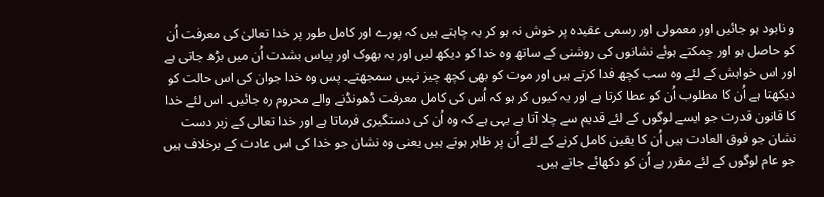و نابود ہو جائیں اور معمولی اور رسمی عقیدہ پر خوش نہ ہو کر یہ چاہتے ہیں کہ پورے اور کامل طور پر خدا تعالیٰ کی معرفت اُن کو حاصل ہو اور چمکتے ہوئے نشانوں کی روشنی کے ساتھ وہ خدا کو دیکھ لیں اور یہ بھوک اور پیاس بشدت اُن میں بڑھ جاتی ہے اور اس خواہش کے لئے وہ سب کچھ فدا کرتے ہیں اور موت کو بھی کچھ چیز نہیں سمجھتے۔ پس وہ خدا جوان کی اس حالت کو دیکھتا ہے اُن کا مطلوب اُن کو عطا کرتا ہے اور یہ کیوں کر ہو کہ اُس کی کامل معرفت ڈھونڈنے والے محروم رہ جائیں۔ اس لئے خدا کا قانون قدرت جو ایسے لوگوں کے لئے قدیم سے چلا آتا ہے یہی ہے کہ وہ اُن کی دستگیری فرماتا ہے اور خدا تعالی کے زبر دست نشان جو فوق العادت ہیں اُن کا یقین کامل کرنے کے لئے اُن پر ظاہر ہوتے ہیں یعنی وہ نشان جو خدا کی اس عادت کے برخلاف ہیں جو عام لوگوں کے لئے مقرر ہے اُن کو دکھائے جاتے ہیں۔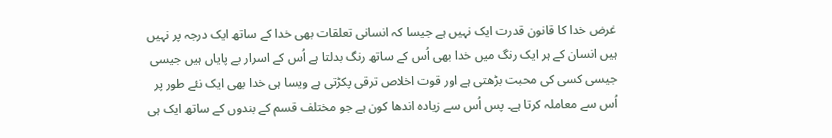غرض خدا کا قانون قدرت ایک نہیں ہے جیسا کہ انسانی تعلقات بھی خدا کے ساتھ ایک درجہ پر نہیں ہیں انسان کے ہر ایک رنگ میں خدا بھی اُس کے ساتھ رنگ بدلتا ہے اُس کے اسرار بے پایاں ہیں جیسی جیسی کسی کی محبت بڑھتی ہے اور قوت اخلاص ترقی پکڑتی ہے ویسا ہی خدا بھی ایک نئے طور پر اُس سے معاملہ کرتا ہے۔ پس اُس سے زیادہ اندھا کون ہے جو مختلف قسم کے بندوں کے ساتھ ایک ہی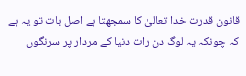قانون قدرت خدا تعالیٰ کا سمجھتا ہے اصل بات تو یہ ہے کہ چونکہ یہ لوگ دن رات دنیا کے مردار پر سرنگوں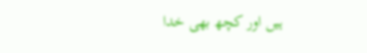ہیں اور کچھ بھی خدا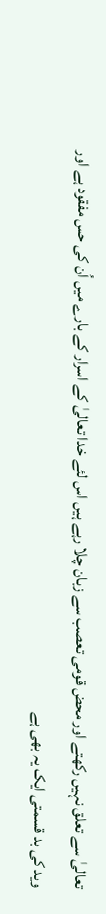تعالیٰ سے تعلق نہیں رکھتے اور محض قومی تعصب سے زبان چلا رہے ہیں اس لئے خدا تعالیٰ کے اسرار کے بارے میں اُن کی حس مفقود ہے اور وید کی بد قسمتی ایک یہ بھی ہے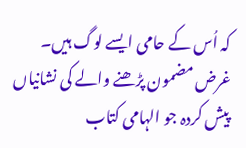کہ اُس کے حامی ایسے لوگ ہیں۔ غرض مضمون پڑھنے والے کی نشانیاں پیش کردہ جو الہامی کتاب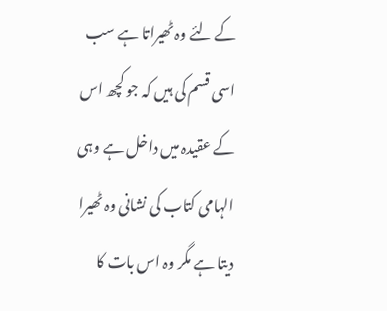کے لئے وہ ٹھیراتا ہے سب اسی قسم کی ہیں کہ جو کچھ اس کے عقیدہ میں داخل ہے وہی الہامی کتاب کی نشانی وہ ٹھیرا دیتا ہے مگر وہ اس بات کا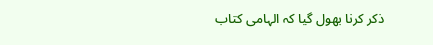ذکر کرنا بھول گیا کہ الہامی کتاب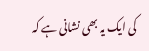کی ایک یہ بھی نشانی ہے کہ